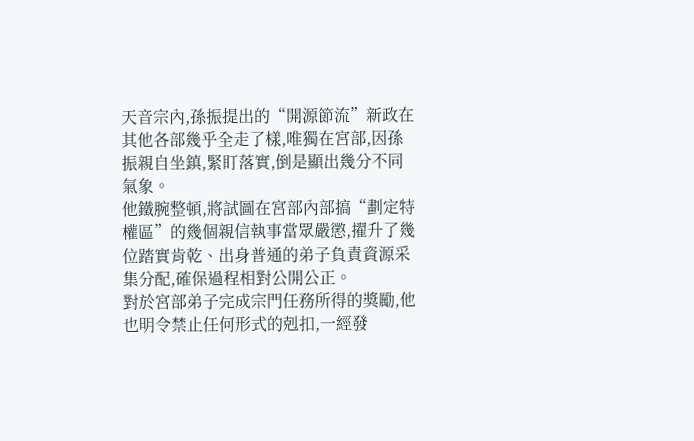天音宗內,孫振提出的“開源節流”新政在其他各部幾乎全走了樣,唯獨在宮部,因孫振親自坐鎮,緊盯落實,倒是顯出幾分不同氣象。
他鐵腕整頓,將試圖在宮部內部搞“劃定特權區”的幾個親信執事當眾嚴懲,擢升了幾位踏實肯乾、出身普通的弟子負責資源采集分配,確保過程相對公開公正。
對於宮部弟子完成宗門任務所得的獎勵,他也明令禁止任何形式的剋扣,一經發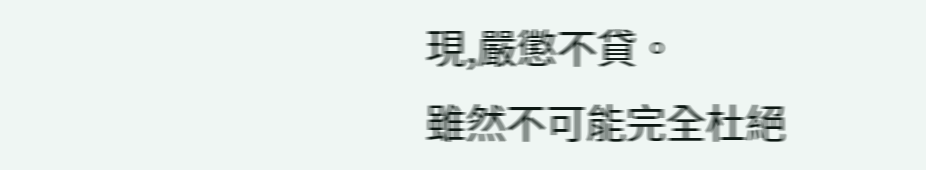現,嚴懲不貸。
雖然不可能完全杜絕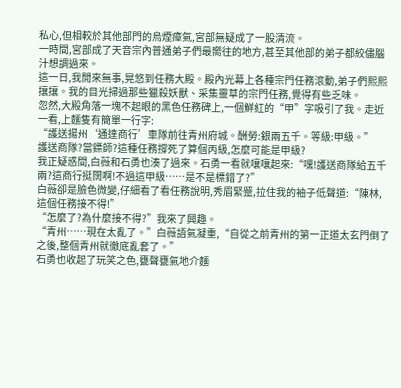私心,但相較於其他部門的烏煙瘴氣,宮部無疑成了一股清流。
一時間,宮部成了天音宗內普通弟子們最嚮往的地方,甚至其他部的弟子都絞儘腦汁想調過來。
這一日,我閒來無事,晃悠到任務大殿。殿內光幕上各種宗門任務滾動,弟子們熙熙攘攘。我的目光掃過那些獵殺妖獸、采集靈草的宗門任務,覺得有些乏味。
忽然,大殿角落一塊不起眼的黑色任務碑上,一個鮮紅的“甲”字吸引了我。走近一看,上麵隻有簡單一行字:
“護送揚州‘通達商行’車隊前往青州府城。酬勞:銀兩五千。等級:甲級。”
護送商隊?當鏢師?這種任務撐死了算個丙級,怎麼可能是甲級?
我正疑惑間,白薇和石勇也湊了過來。石勇一看就嚷嚷起來:“嘿!護送商隊給五千兩?這商行挺闊啊!不過這甲級……是不是標錯了?”
白薇卻是臉色微變,仔細看了看任務說明,秀眉緊蹙,拉住我的袖子低聲道:“陳林,這個任務接不得!”
“怎麼了?為什麼接不得?”我來了興趣。
“青州……現在太亂了。”白薇語氣凝重,“自從之前青州的第一正道太玄門倒了之後,整個青州就徹底亂套了。”
石勇也收起了玩笑之色,甕聲甕氣地介麵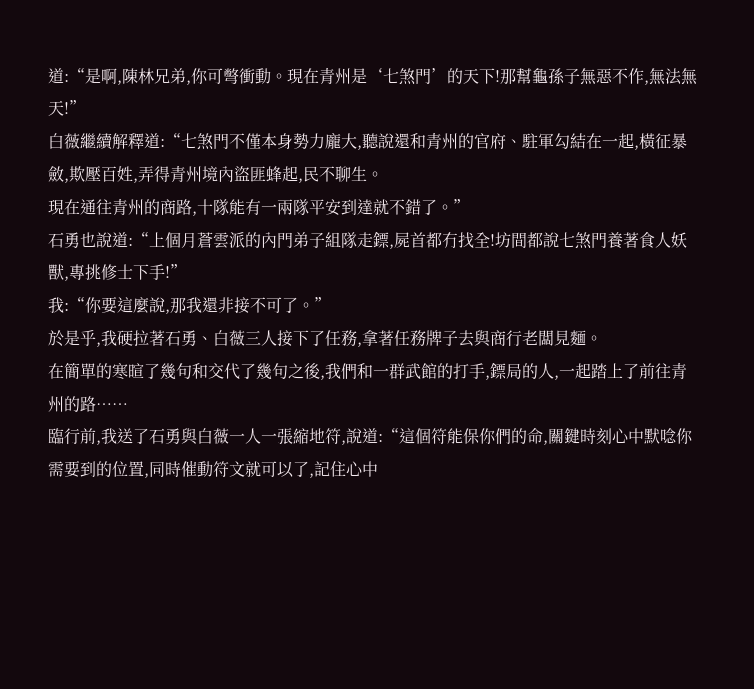道:“是啊,陳林兄弟,你可彆衝動。現在青州是‘七煞門’的天下!那幫龜孫子無惡不作,無法無天!”
白薇繼續解釋道:“七煞門不僅本身勢力龐大,聽說還和青州的官府、駐軍勾結在一起,橫征暴斂,欺壓百姓,弄得青州境內盜匪蜂起,民不聊生。
現在通往青州的商路,十隊能有一兩隊平安到達就不錯了。”
石勇也說道:“上個月蒼雲派的內門弟子組隊走鏢,屍首都冇找全!坊間都說七煞門養著食人妖獸,專挑修士下手!”
我:“你要這麼說,那我還非接不可了。”
於是乎,我硬拉著石勇、白薇三人接下了任務,拿著任務牌子去與商行老闆見麵。
在簡單的寒暄了幾句和交代了幾句之後,我們和一群武館的打手,鏢局的人,一起踏上了前往青州的路……
臨行前,我送了石勇與白薇一人一張縮地符,說道:“這個符能保你們的命,關鍵時刻心中默唸你需要到的位置,同時催動符文就可以了,記住心中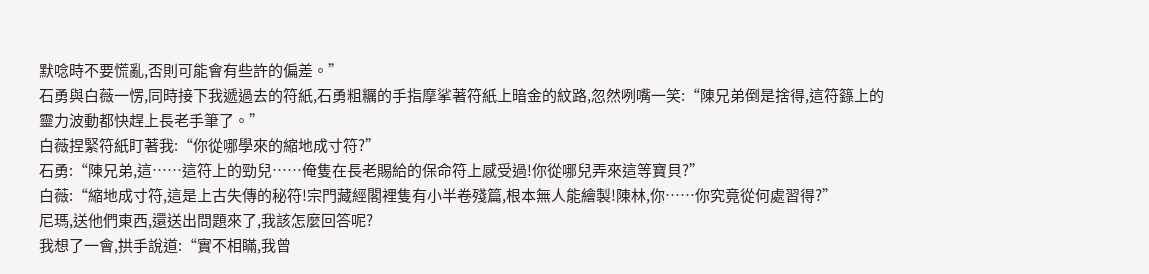默唸時不要慌亂,否則可能會有些許的偏差。”
石勇與白薇一愣,同時接下我遞過去的符紙,石勇粗糲的手指摩挲著符紙上暗金的紋路,忽然咧嘴一笑:“陳兄弟倒是捨得,這符籙上的靈力波動都快趕上長老手筆了。”
白薇捏緊符紙盯著我:“你從哪學來的縮地成寸符?”
石勇:“陳兄弟,這……這符上的勁兒……俺隻在長老賜給的保命符上感受過!你從哪兒弄來這等寶貝?”
白薇:“縮地成寸符,這是上古失傳的秘符!宗門藏經閣裡隻有小半卷殘篇,根本無人能繪製!陳林,你……你究竟從何處習得?”
尼瑪,送他們東西,還送出問題來了,我該怎麼回答呢?
我想了一會,拱手說道:“實不相瞞,我曾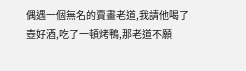偶遇一個無名的賣畫老道,我請他喝了壺好酒,吃了一頓烤鴨,那老道不願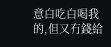意白吃白喝我的,但又冇錢給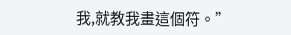我,就教我畫這個符。”